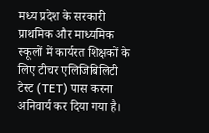मध्य प्रदेश के सरकारी प्राथमिक और माध्यमिक स्कूलों में कार्यरत शिक्षकों के लिए टीचर एलिजिबिलिटी टेस्ट (TET) पास करना अनिवार्य कर दिया गया है।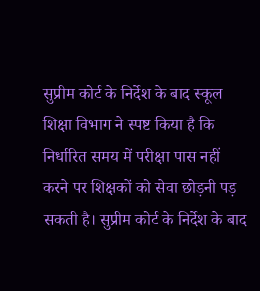सुप्रीम कोर्ट के निर्देश के बाद स्कूल शिक्षा विभाग ने स्पष्ट किया है कि निर्धारित समय में परीक्षा पास नहीं करने पर शिक्षकों को सेवा छोड़नी पड़ सकती है। सुप्रीम कोर्ट के निर्देश के बाद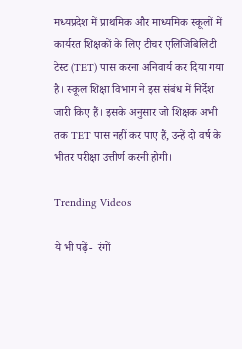मध्यप्रदेश में प्राथमिक और माध्यमिक स्कूलों में कार्यरत शिक्षकों के लिए टीचर एलिजिबिलिटी टेस्ट (TET) पास करना अनिवार्य कर दिया गया है। स्कूल शिक्षा विभाग ने इस संबंध में निर्देश जारी किए हैं। इसके अनुसार जो शिक्षक अभी तक TET पास नहीं कर पाए हैं, उन्हें दो वर्ष के भीतर परीक्षा उत्तीर्ण करनी होगी।

Trending Videos

ये भी पढ़ें-  रंगों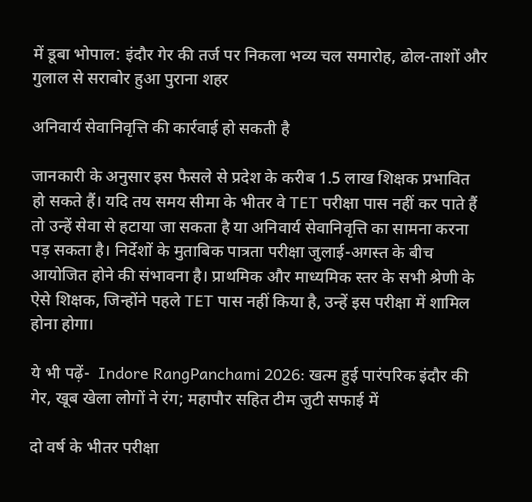में डूबा भोपाल: इंदौर गेर की तर्ज पर निकला भव्य चल समारोह, ढोल-ताशों और गुलाल से सराबोर हुआ पुराना शहर

अनिवार्य सेवानिवृत्ति की कार्रवाई हो सकती है

जानकारी के अनुसार इस फैसले से प्रदेश के करीब 1.5 लाख शिक्षक प्रभावित हो सकते हैं। यदि तय समय सीमा के भीतर वे TET परीक्षा पास नहीं कर पाते हैं तो उन्हें सेवा से हटाया जा सकता है या अनिवार्य सेवानिवृत्ति का सामना करना पड़ सकता है। निर्देशों के मुताबिक पात्रता परीक्षा जुलाई-अगस्त के बीच आयोजित होने की संभावना है। प्राथमिक और माध्यमिक स्तर के सभी श्रेणी के ऐसे शिक्षक, जिन्होंने पहले TET पास नहीं किया है, उन्हें इस परीक्षा में शामिल होना होगा।

ये भी पढ़ें-  Indore RangPanchami 2026: खत्म हुई पारंपरिक इंदौर की गेर, खूब खेला लोगों ने रंग; महापौर सहित टीम जुटी सफाई में

दो वर्ष के भीतर परीक्षा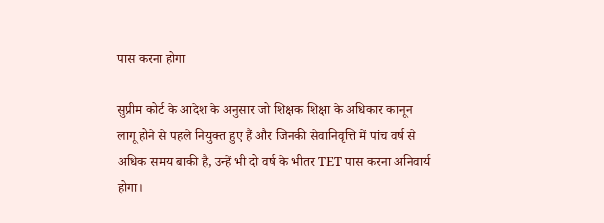पास करना होगा

सुप्रीम कोर्ट के आदेश के अनुसार जो शिक्षक शिक्षा के अधिकार कानून लागू होने से पहले नियुक्त हुए हैं और जिनकी सेवानिवृत्ति में पांच वर्ष से अधिक समय बाकी है, उन्हें भी दो वर्ष के भीतर TET पास करना अनिवार्य होगा।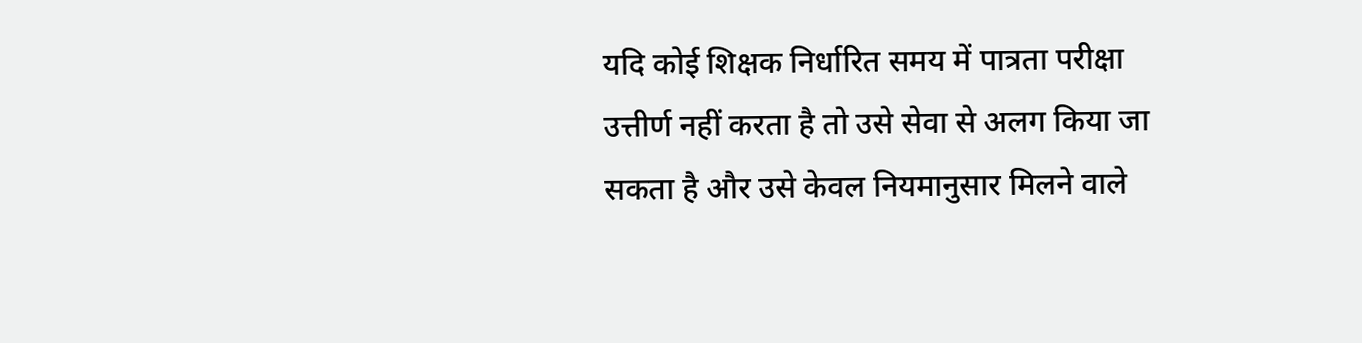यदि कोई शिक्षक निर्धारित समय में पात्रता परीक्षा उत्तीर्ण नहीं करता है तो उसे सेवा से अलग किया जा सकता है और उसे केवल नियमानुसार मिलने वाले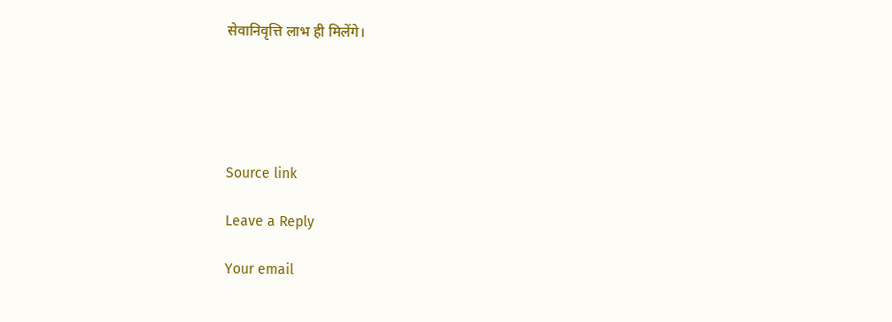सेवानिवृत्ति लाभ ही मिलेंगे।





Source link

Leave a Reply

Your email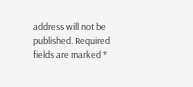address will not be published. Required fields are marked *